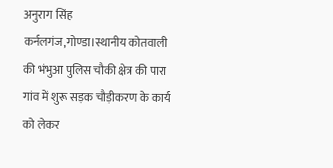अनुराग सिंह
कर्नलगंज,गोण्डा।स्थानीय कोतवाली की भंभुआ पुलिस चौकी क्षेत्र की पारा गांव में शुरू सड़क चौड़ीकरण के कार्य को लेकर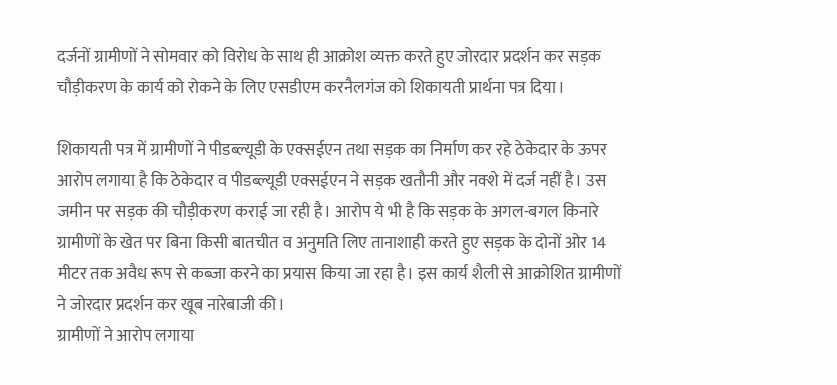दर्जनों ग्रामीणों ने सोमवार को विरोध के साथ ही आक्रोश व्यक्त करते हुए जोरदार प्रदर्शन कर सड़क चौड़ीकरण के कार्य को रोकने के लिए एसडीएम करनैलगंज को शिकायती प्रार्थना पत्र दिया।

शिकायती पत्र में ग्रामीणों ने पीडब्ल्यूडी के एक्सईएन तथा सड़क का निर्माण कर रहे ठेकेदार के ऊपर आरोप लगाया है कि ठेकेदार व पीडब्ल्यूडी एक्सईएन ने सड़क खतौनी और नक्शे में दर्ज नहीं है। उस जमीन पर सड़क की चौड़ीकरण कराई जा रही है। आरोप ये भी है कि सड़क के अगल-बगल किनारे ग्रामीणों के खेत पर बिना किसी बातचीत व अनुमति लिए तानाशाही करते हुए सड़क के दोनों ओर 14 मीटर तक अवैध रूप से कब्जा करने का प्रयास किया जा रहा है। इस कार्य शैली से आक्रोशित ग्रामीणों ने जोरदार प्रदर्शन कर खूब नारेबाजी की।
ग्रामीणों ने आरोप लगाया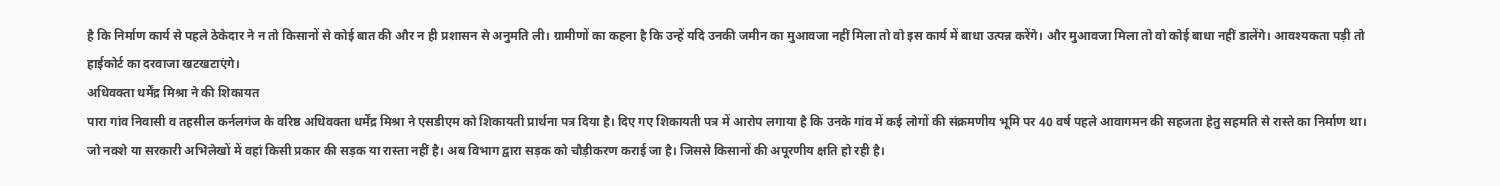है कि निर्माण कार्य से पहले ठेकेदार ने न तो किसानों से कोई बात की और न ही प्रशासन से अनुमति ली। ग्रामीणों का कहना है कि उन्हें यदि उनकी जमीन का मुआवजा नहीं मिला तो वो इस कार्य में बाधा उत्पन्न करेंगे। और मुआवजा मिला तो वो कोई बाधा नहीं डालेंगे। आवश्यकता पड़ी तो हाईकोर्ट का दरवाजा खटखटाएंगे।
अधिवक्ता धर्मेंद्र मिश्रा ने की शिकायत
पारा गांव निवासी व तहसील कर्नलगंज के वरिष्ठ अधिवक्ता धर्मेंद्र मिश्रा ने एसडीएम को शिकायती प्रार्थना पत्र दिया है। दिए गए शिकायती पत्र में आरोप लगाया है कि उनके गांव में कई लोगों की संक्रमणीय भूमि पर 40 वर्ष पहले आवागमन की सहजता हेतु सहमति से रास्ते का निर्माण था। जो नक्शे या सरकारी अभिलेखों में वहां किसी प्रकार की सड़क या रास्ता नहीं है। अब विभाग द्वारा सड़क को चौड़ीकरण कराई जा है। जिससे किसानों की अपूरणीय क्षति हो रही है।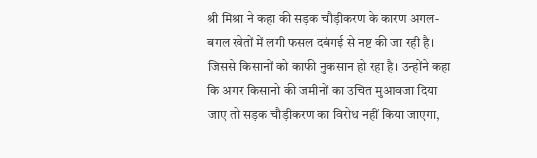श्री मिश्रा ने कहा की सड़क चौड़ीकरण के कारण अगल-बगल खेतों में लगी फसल दबंगई से नष्ट की जा रही है। जिससे किसानों को काफी नुकसान हो रहा है। उन्होंने कहा कि अगर किसानो की जमीनों का उचित मुआवजा दिया जाए तो सड़क चौड़ीकरण का विरोध नहीं किया जाएगा,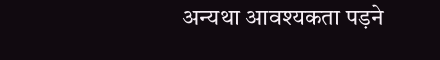अन्यथा आवश्यकता पड़ने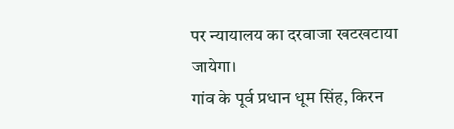पर न्यायालय का दरवाजा खटखटाया जायेगा।
गांव के पूर्व प्रधान धूम सिंह, किरन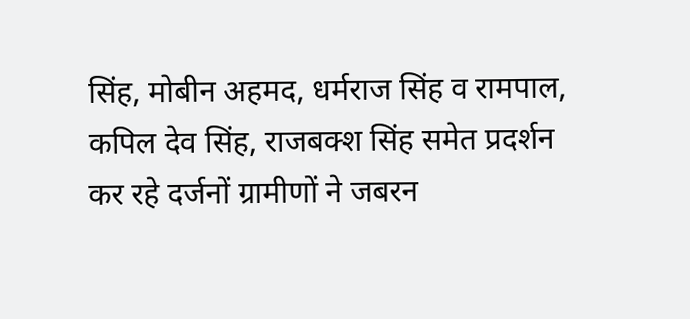सिंह, मोबीन अहमद, धर्मराज सिंह व रामपाल, कपिल देव सिंह, राजबक्श सिंह समेत प्रदर्शन कर रहे दर्जनों ग्रामीणों ने जबरन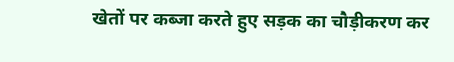खेतों पर कब्जा करते हुए सड़क का चौड़ीकरण कर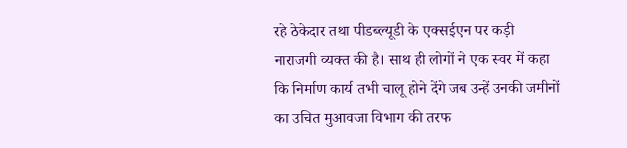रहे ठेकेदार तथा पीडब्ल्यूडी के एक्सईएन पर कड़ी नाराजगी व्यक्त की है। साथ ही लोगों ने एक स्वर में कहा कि निर्माण कार्य तभी चालू होने देंगे जब उन्हें उनकी जमीनों का उचित मुआवजा विभाग की तरफ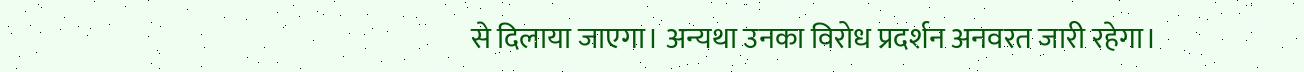से दिलाया जाएगा। अन्यथा उनका विरोध प्रदर्शन अनवरत जारी रहेगा।